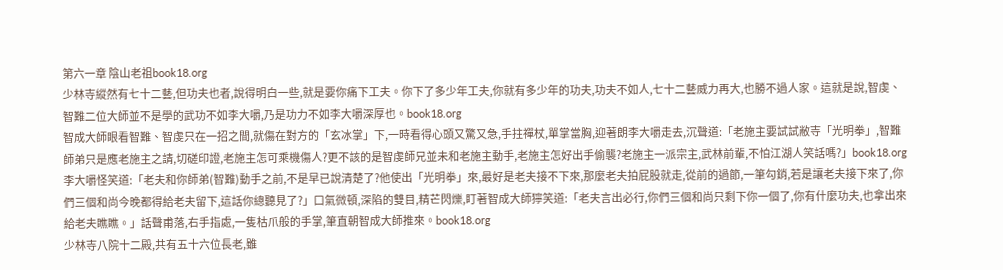第六一章 陰山老祖book18.org
少林寺縱然有七十二藝,但功夫也者,說得明白一些,就是要你痛下工夫。你下了多少年工夫,你就有多少年的功夫,功夫不如人,七十二藝威力再大,也勝不過人家。這就是說,智虔、智難二位大師並不是學的武功不如李大嚼,乃是功力不如李大嚼深厚也。book18.org
智成大師眼看智難、智虔只在一招之間,就傷在對方的「玄冰掌」下,一時看得心頭又驚又急,手拄禪杖,單掌當胸,迎著朗李大嚼走去,沉聲道:「老施主要試試敝寺「光明拳」,智難師弟只是應老施主之請,切磋印證,老施主怎可乘機傷人?更不該的是智虔師兄並未和老施主動手,老施主怎好出手偷襲?老施主一派宗主,武林前輩,不怕江湖人笑話嗎?」book18.org
李大嚼怪笑道:「老夫和你師弟(智難)動手之前,不是早已說清楚了?他使出「光明拳」來,最好是老夫接不下來,那麼老夫拍屁股就走,從前的過節,一筆勾銷,若是讓老夫接下來了,你們三個和尚今晚都得給老夫留下,這話你總聽見了?」口氣微頓,深陷的雙目,精芒閃爍,盯著智成大師獰笑道:「老夫言出必行,你們三個和尚只剩下你一個了,你有什麼功夫,也拿出來給老夫瞧瞧。」話聲甫落,右手指處,一隻枯爪般的手掌,筆直朝智成大師推來。book18.org
少林寺八院十二殿,共有五十六位長老,雖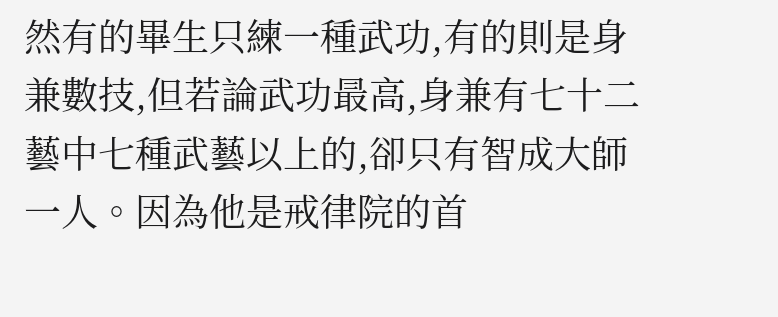然有的畢生只練一種武功,有的則是身兼數技,但若論武功最高,身兼有七十二藝中七種武藝以上的,卻只有智成大師一人。因為他是戒律院的首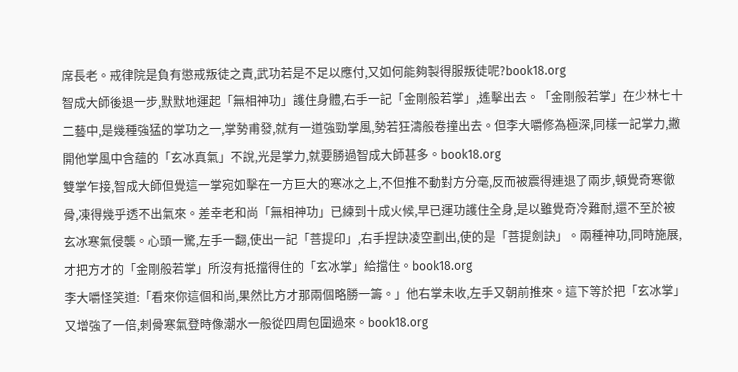席長老。戒律院是負有懲戒叛徒之責,武功若是不足以應付,又如何能夠製得服叛徒呢?book18.org
智成大師後退一步,默默地運起「無相神功」護住身體,右手一記「金剛般若掌」,遙擊出去。「金剛般若掌」在少林七十二藝中,是幾種強猛的掌功之一,掌勢甫發,就有一道強勁掌風,勢若狂濤般卷撞出去。但李大嚼修為極深,同樣一記掌力,撇開他掌風中含蘊的「玄冰真氣」不說,光是掌力,就要勝過智成大師甚多。book18.org
雙掌乍接,智成大師但覺這一掌宛如擊在一方巨大的寒冰之上,不但推不動對方分毫,反而被震得連退了兩步,頓覺奇寒徹骨,凍得幾乎透不出氣來。差幸老和尚「無相神功」已練到十成火候,早已運功護住全身,是以雖覺奇冷難耐,還不至於被玄冰寒氣侵襲。心頭一驚,左手一翻,使出一記「菩提印」,右手捏訣凌空劃出,使的是「菩提劍訣」。兩種神功,同時施展,才把方才的「金剛般若掌」所沒有抵擋得住的「玄冰掌」給擋住。book18.org
李大嚼怪笑道:「看來你這個和尚,果然比方才那兩個略勝一籌。」他右掌未收,左手又朝前推來。這下等於把「玄冰掌」又增強了一倍,刺骨寒氣登時像潮水一般從四周包圍過來。book18.org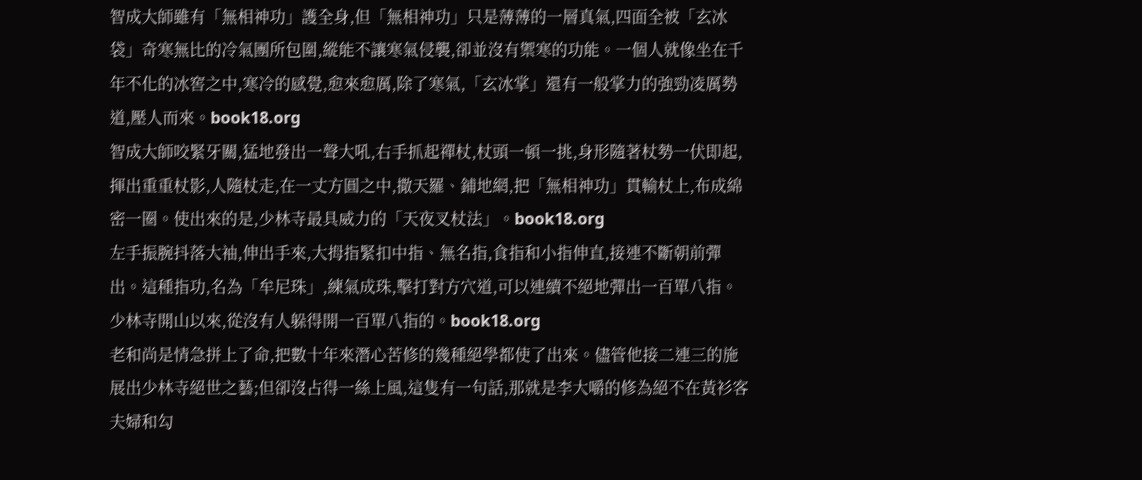智成大師雖有「無相神功」護全身,但「無相神功」只是薄薄的一層真氣,四面全被「玄冰袋」奇寒無比的冷氣團所包圍,縱能不讓寒氣侵襲,卻並沒有禦寒的功能。一個人就像坐在千年不化的冰窖之中,寒冷的感覺,愈來愈厲,除了寒氣,「玄冰掌」還有一般掌力的強勁凌厲勢道,壓人而來。book18.org
智成大師咬緊牙關,猛地發出一聲大吼,右手抓起禪杖,杖頭一頓一挑,身形隨著杖勢一伏即起,揮出重重杖影,人隨杖走,在一丈方圓之中,撒天羅、鋪地網,把「無相神功」貫輸杖上,布成綿密一圈。使出來的是,少林寺最具威力的「天夜叉杖法」。book18.org
左手振腕抖落大袖,伸出手來,大拇指緊扣中指、無名指,食指和小指伸直,接連不斷朝前彈出。這種指功,名為「牟尼珠」,練氣成珠,擊打對方穴道,可以連續不絕地彈出一百單八指。少林寺開山以來,從沒有人躲得開一百單八指的。book18.org
老和尚是情急拼上了命,把數十年來潛心苦修的幾種絕學都使了出來。儘管他接二連三的施展出少林寺絕世之藝;但卻沒占得一絲上風,這隻有一句話,那就是李大嚼的修為絕不在黃衫客夫婦和勾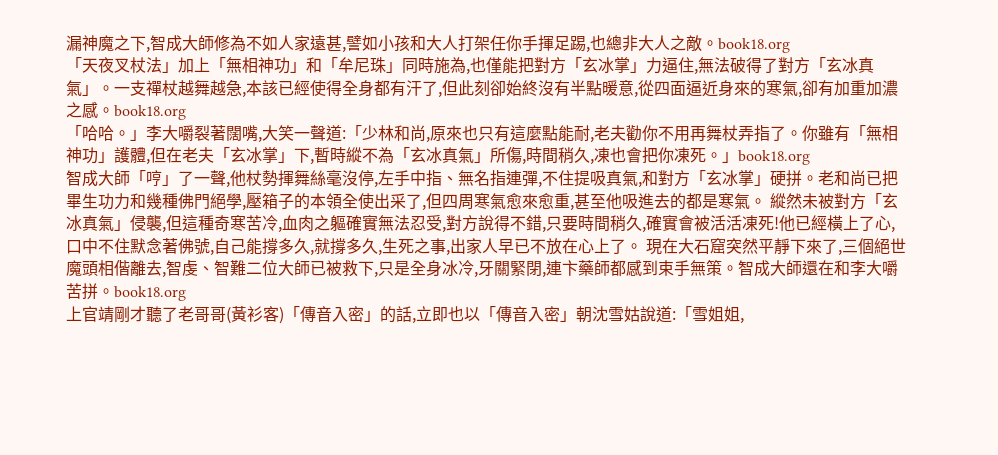漏神魔之下,智成大師修為不如人家遠甚,譬如小孩和大人打架任你手揮足踢,也總非大人之敵。book18.org
「天夜叉杖法」加上「無相神功」和「牟尼珠」同時施為,也僅能把對方「玄冰掌」力逼住,無法破得了對方「玄冰真氣」。一支禪杖越舞越急,本該已經使得全身都有汗了,但此刻卻始終沒有半點暖意,從四面逼近身來的寒氣,卻有加重加濃之感。book18.org
「哈哈。」李大嚼裂著闊嘴,大笑一聲道:「少林和尚,原來也只有這麼點能耐,老夫勸你不用再舞杖弄指了。你雖有「無相神功」護體,但在老夫「玄冰掌」下,暫時縱不為「玄冰真氣」所傷,時間稍久,凍也會把你凍死。」book18.org
智成大師「哼」了一聲,他杖勢揮舞絲毫沒停,左手中指、無名指連彈,不住提吸真氣,和對方「玄冰掌」硬拼。老和尚已把畢生功力和幾種佛門絕學,壓箱子的本領全使出采了,但四周寒氣愈來愈重,甚至他吸進去的都是寒氣。 縱然未被對方「玄冰真氣」侵襲,但這種奇寒苦冷,血肉之軀確實無法忍受,對方說得不錯,只要時間稍久,確實會被活活凍死!他已經橫上了心,口中不住默念著佛號,自己能撐多久,就撐多久,生死之事,出家人早已不放在心上了。 現在大石窟突然平靜下來了,三個絕世魔頭相偕離去,智虔、智難二位大師已被救下,只是全身冰冷,牙關緊閉,連卞藥師都感到束手無策。智成大師還在和李大嚼苦拼。book18.org
上官靖剛才聽了老哥哥(黃衫客)「傳音入密」的話,立即也以「傳音入密」朝沈雪姑說道:「雪姐姐,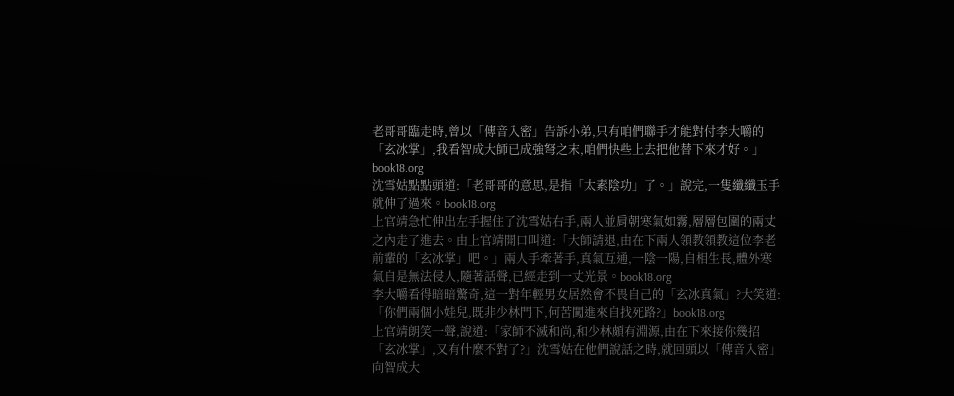老哥哥臨走時,曾以「傳音入密」告訴小弟,只有咱們聯手才能對付李大嚼的「玄冰掌」,我看智成大師已成強弩之末,咱們快些上去把他替下來才好。」book18.org
沈雪姑點點頭道:「老哥哥的意思,是指「太素陰功」了。」說完,一隻纖纖玉手就伸了過來。book18.org
上官靖急忙伸出左手握住了沈雪姑右手,兩人並肩朝寒氣如霧,層層包圍的兩丈之內走了進去。由上官靖開口叫道:「大師請退,由在下兩人領教領教這位李老前輩的「玄冰掌」吧。」兩人手牽著手,真氣互通,一陰一陽,自相生長,體外寒氣自是無法侵人,隨著話聲,已經走到一丈光景。book18.org
李大嚼看得暗暗驚奇,這一對年輕男女居然會不畏自己的「玄冰真氣」?大笑道:「你們兩個小娃兒,既非少林門下,何苦闖進來自找死路?」book18.org
上官靖朗笑一聲,說道:「家師不滅和尚,和少林頗有淵源,由在下來接你幾招「玄冰掌」,又有什麼不對了?」沈雪姑在他們說話之時,就回頭以「傳音入密」向智成大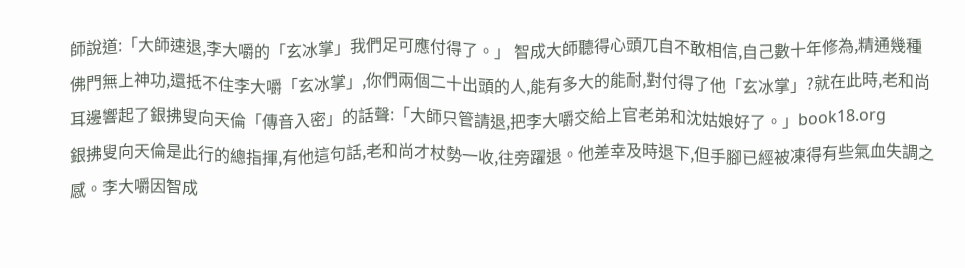師說道:「大師速退,李大嚼的「玄冰掌」我們足可應付得了。」 智成大師聽得心頭兀自不敢相信,自己數十年修為,精通幾種佛門無上神功,還抵不住李大嚼「玄冰掌」,你們兩個二十出頭的人,能有多大的能耐,對付得了他「玄冰掌」?就在此時,老和尚耳邊響起了銀拂叟向天倫「傳音入密」的話聲:「大師只管請退,把李大嚼交給上官老弟和沈姑娘好了。」book18.org
銀拂叟向天倫是此行的總指揮,有他這句話,老和尚才杖勢一收,往旁躍退。他差幸及時退下,但手腳已經被凍得有些氣血失調之感。李大嚼因智成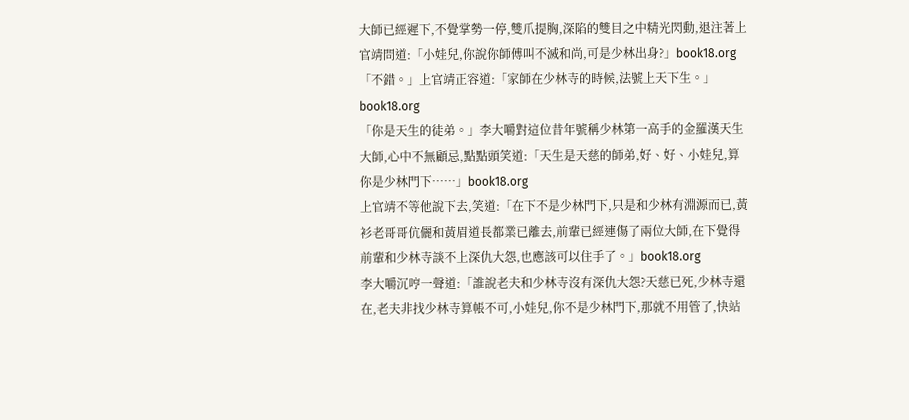大師已經遲下,不覺掌勢一停,雙爪提胸,深陷的雙目之中精光閃動,退注著上官靖問道:「小娃兒,你說你師傅叫不滅和尚,可是少林出身?」book18.org
「不錯。」上官靖正容道:「家師在少林寺的時候,法號上天下生。」book18.org
「你是天生的徒弟。」李大嚼對這位昔年號稱少林第一高手的金羅漢天生大師,心中不無顧忌,點點頭笑道:「天生是天慈的師弟,好、好、小娃兒,算你是少林門下……」book18.org
上官靖不等他說下去,笑道:「在下不是少林門下,只是和少林有淵源而已,黃衫老哥哥伉儷和黃眉道長都業已離去,前輩已經連傷了兩位大師,在下覺得前輩和少林寺談不上深仇大怨,也應該可以住手了。」book18.org
李大嚼沉哼一聲道:「誰說老夫和少林寺沒有深仇大怨?天慈已死,少林寺還在,老夫非找少林寺算帳不可,小娃兒,你不是少林門下,那就不用管了,快站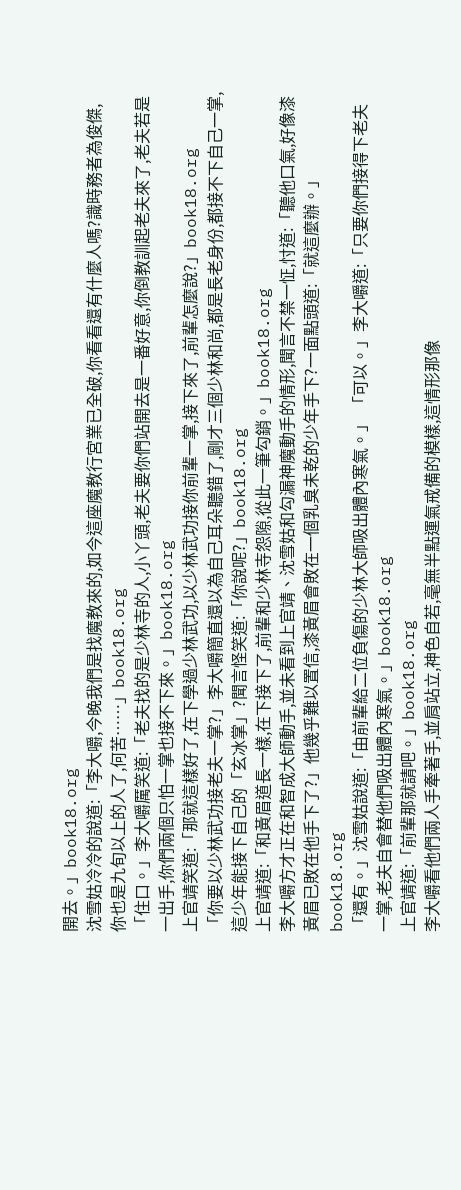開去。」book18.org
沈雪姑冷冷的說道:「李大嚼,今晚我們是找魔教來的,如今這座魔教行宮業已全破,你看看還有什麼人嗎?識時務者為俊傑,你也是九旬以上的人了,何苦……」book18.org
「住口。」李大嚼厲笑道:「老夫找的是少林寺的人,小丫頭,老夫要你們站開去是一番好意,你倒教訓起老夫來了,老夫若是一出手,你們兩個只怕一掌也接不下來。」book18.org
上官靖笑道:「那就這樣好了,在下學過少林武功,以少林武功接你前輩一掌,接下來了,前輩怎麼說?」book18.org
「你要以少林武功接老夫一掌?」李大嚼簡直還以為自己耳朵聽錯了,剛才三個少林和尚,都是長老身份,都接不下自己一掌,這少年能接下自己的「玄冰掌」?聞言怪笑道:「你說呢?」book18.org
上官靖道:「和黃眉道長一樣,在下接下了,前輩和少林寺怨隙,從此一筆勾銷。」book18.org
李大嚼方才正在和智成大師動手,並未看到上官靖、沈雪姑和勾漏神魔動手的情形,聞言不禁一怔,忖道:「聽他口氣,好像漆黃眉已敗在他手下了?」他幾乎難以置信,漆黃眉會敗在一個乳臭未乾的少年手下?一面點頭道:「就這麼辦。」book18.org
「還有。」沈雪姑說道:「由前輩給二位負傷的少林大師吸出體內寒氣。」 「可以。」李大嚼道:「只要你們接得下老夫一掌,老夫自會替他們吸出體內寒氣。」book18.org
上官靖道:「前輩那就請吧。」book18.org
李大嚼看他們兩人手牽著手,並肩站立,神色自若,毫無半點運氣戒備的模樣,這情形那像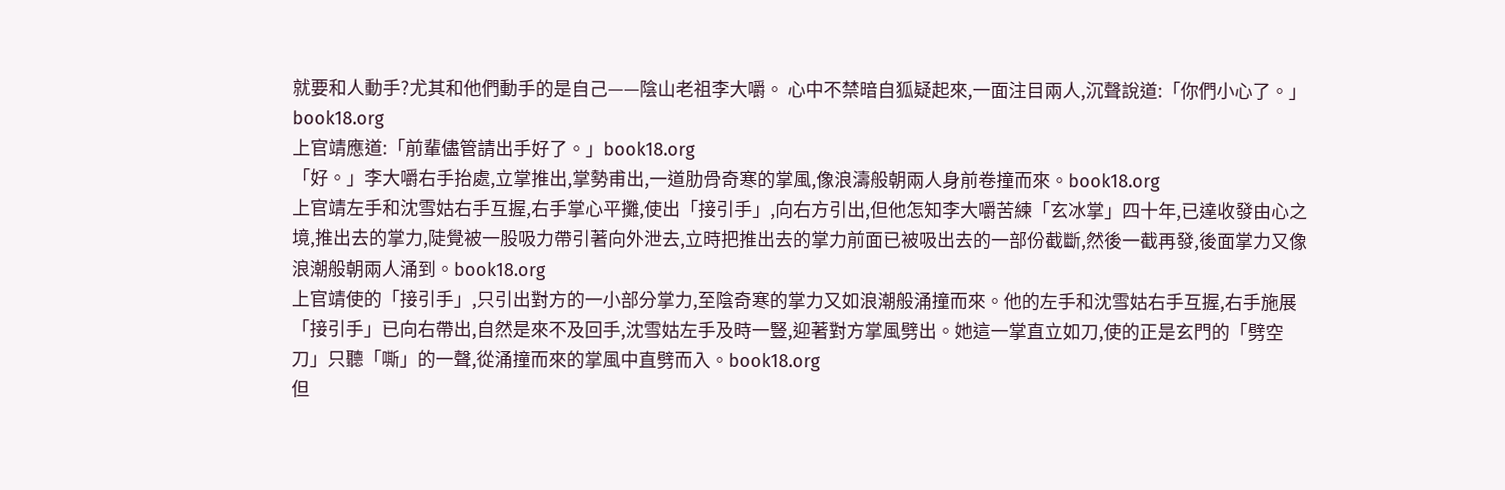就要和人動手?尤其和他們動手的是自己——陰山老祖李大嚼。 心中不禁暗自狐疑起來,一面注目兩人,沉聲說道:「你們小心了。」book18.org
上官靖應道:「前輩儘管請出手好了。」book18.org
「好。」李大嚼右手抬處,立掌推出,掌勢甫出,一道肋骨奇寒的掌風,像浪濤般朝兩人身前卷撞而來。book18.org
上官靖左手和沈雪姑右手互握,右手掌心平攤,使出「接引手」,向右方引出,但他怎知李大嚼苦練「玄冰掌」四十年,已達收發由心之境,推出去的掌力,陡覺被一股吸力帶引著向外泄去,立時把推出去的掌力前面已被吸出去的一部份截斷,然後一截再發,後面掌力又像浪潮般朝兩人涌到。book18.org
上官靖使的「接引手」,只引出對方的一小部分掌力,至陰奇寒的掌力又如浪潮般涌撞而來。他的左手和沈雪姑右手互握,右手施展「接引手」已向右帶出,自然是來不及回手,沈雪姑左手及時一豎,迎著對方掌風劈出。她這一掌直立如刀,使的正是玄門的「劈空刀」只聽「嘶」的一聲,從涌撞而來的掌風中直劈而入。book18.org
但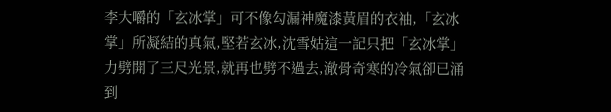李大嚼的「玄冰掌」可不像勾漏神魔漆黃眉的衣袖,「玄冰掌」所凝結的真氣,堅若玄冰,沈雪姑這一記只把「玄冰掌」力劈開了三尺光景,就再也劈不過去,澈骨奇寒的冷氣卻已涌到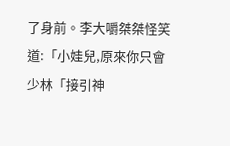了身前。李大嚼桀桀怪笑道:「小娃兒,原來你只會少林「接引神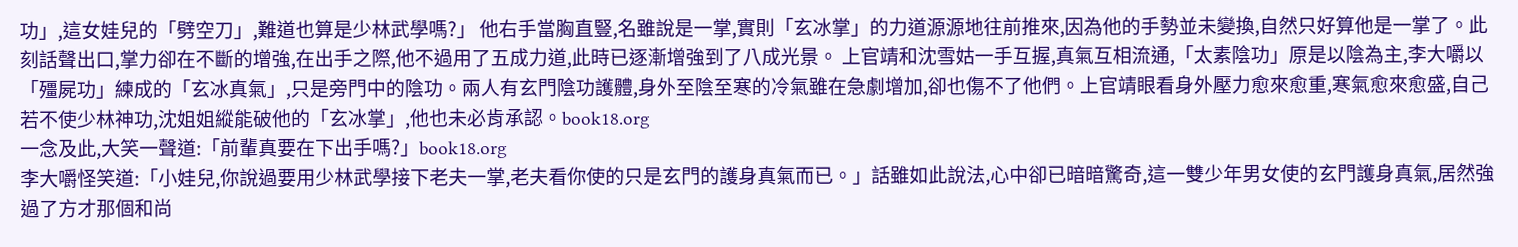功」,這女娃兒的「劈空刀」,難道也算是少林武學嗎?」 他右手當胸直豎,名雖說是一掌,實則「玄冰掌」的力道源源地往前推來,因為他的手勢並未變換,自然只好算他是一掌了。此刻話聲出口,掌力卻在不斷的增強,在出手之際,他不過用了五成力道,此時已逐漸增強到了八成光景。 上官靖和沈雪姑一手互握,真氣互相流通,「太素陰功」原是以陰為主,李大嚼以「殭屍功」練成的「玄冰真氣」,只是旁門中的陰功。兩人有玄門陰功護體,身外至陰至寒的冷氣雖在急劇增加,卻也傷不了他們。上官靖眼看身外壓力愈來愈重,寒氣愈來愈盛,自己若不使少林神功,沈姐姐縱能破他的「玄冰掌」,他也未必肯承認。book18.org
一念及此,大笑一聲道:「前輩真要在下出手嗎?」book18.org
李大嚼怪笑道:「小娃兒,你說過要用少林武學接下老夫一掌,老夫看你使的只是玄門的護身真氣而已。」話雖如此說法,心中卻已暗暗驚奇,這一雙少年男女使的玄門護身真氣,居然強過了方才那個和尚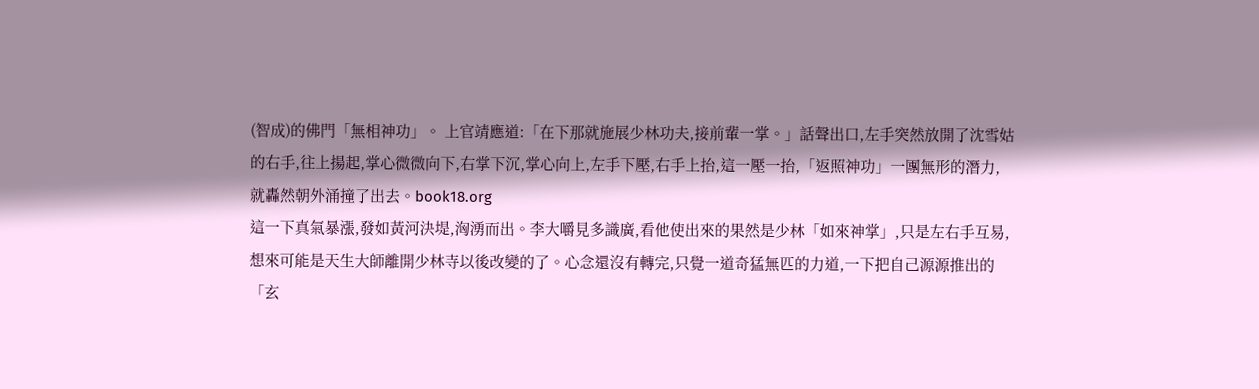(智成)的佛門「無相神功」。 上官靖應道:「在下那就施展少林功夫,接前輩一掌。」話聲出口,左手突然放開了沈雪姑的右手,往上揚起,掌心微微向下,右掌下沉,掌心向上,左手下壓,右手上抬,這一壓一抬,「返照神功」一團無形的潛力,就轟然朝外涌撞了出去。book18.org
這一下真氣暴漲,發如黃河決堤,洶湧而出。李大嚼見多識廣,看他使出來的果然是少林「如來神掌」,只是左右手互易,想來可能是天生大師離開少林寺以後改變的了。心念還沒有轉完,只覺一道奇猛無匹的力道,一下把自己源源推出的「玄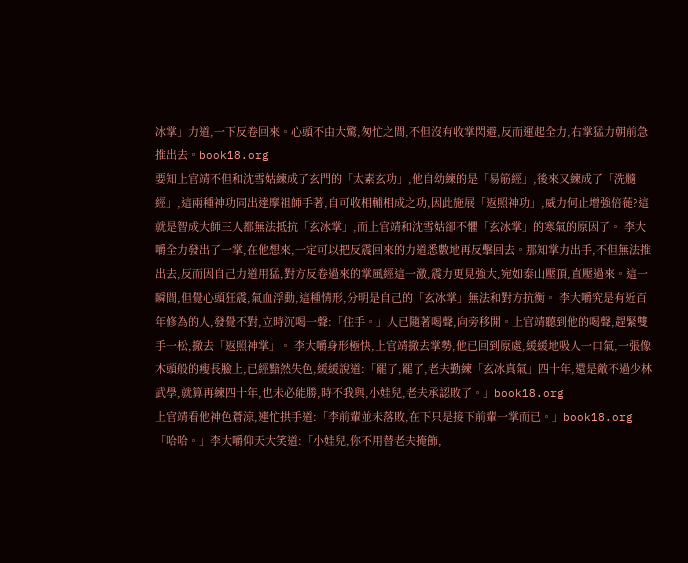冰掌」力道,一下反卷回來。心頭不由大驚,匆忙之間,不但沒有收掌閃避,反而運起全力,右掌猛力朝前急推出去。book18.org
要知上官靖不但和沈雪姑練成了玄門的「太素玄功」,他自幼練的是「易筋經」,後來又練成了「洗髓經」,這兩種神功同出達摩祖師手著,自可收相輔相成之功,因此施展「返照神功」,威力何止增強倍蓰?這就是智成大師三人都無法抵抗「玄冰掌」,而上官靖和沈雪姑卻不懼「玄冰掌」的寒氣的原因了。 李大嚼全力發出了一掌,在他想來,一定可以把反震回來的力道悉數地再反擊回去。那知掌力出手,不但無法推出去,反而因自己力道用猛,對方反卷過來的掌風經這一激,震力更見強大,宛如泰山壓頂,直壓過來。這一瞬間,但覺心頭狂震,氣血浮動,這種情形,分明是自己的「玄冰掌」無法和對方抗衡。 李大嚼究是有近百年修為的人,發覺不對,立時沉喝一聲:「住手。」人已隨著喝聲,向旁移開。上官靖聽到他的喝聲,趕緊雙手一松,撤去「返照神掌」。 李大嚼身形極快,上官靖撤去掌勢,他已回到原處,緩緩地吸人一口氣,一張像木頭般的瘦長臉上,已經黯然失色,緩緩說道:「罷了,罷了,老夫勤練「玄冰真氣」四十年,還是敵不過少林武學,就算再練四十年,也未必能勝,時不我與,小娃兒,老夫承認敗了。」book18.org
上官靖看他神色蒼涼,連忙拱手道:「李前輩並未落敗,在下只是接下前輩一掌而已。」book18.org
「哈哈。」李大嚼仰天大笑道:「小娃兒,你不用替老夫掩飾,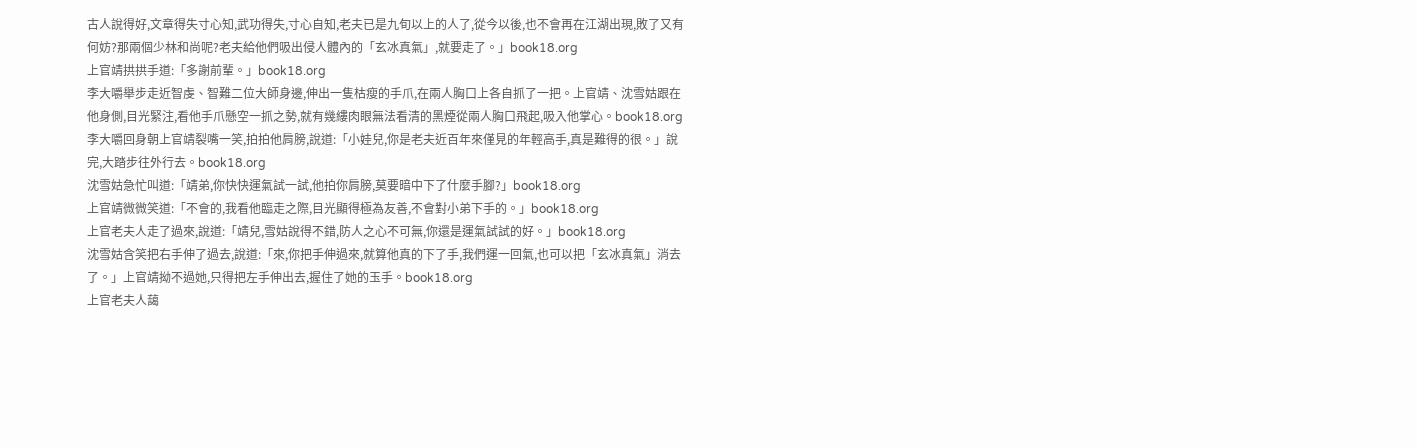古人說得好,文章得失寸心知,武功得失,寸心自知,老夫已是九旬以上的人了,從今以後,也不會再在江湖出現,敗了又有何妨?那兩個少林和尚呢?老夫給他們吸出侵人體內的「玄冰真氣」,就要走了。」book18.org
上官靖拱拱手道:「多謝前輩。」book18.org
李大嚼舉步走近智虔、智難二位大師身邊,伸出一隻枯瘦的手爪,在兩人胸口上各自抓了一把。上官靖、沈雪姑跟在他身側,目光緊注,看他手爪懸空一抓之勢,就有幾縷肉眼無法看清的黑煙從兩人胸口飛起,吸入他掌心。book18.org
李大嚼回身朝上官靖裂嘴一笑,拍拍他肩膀,說道:「小娃兒,你是老夫近百年來僅見的年輕高手,真是難得的很。」說完,大踏步往外行去。book18.org
沈雪姑急忙叫道:「靖弟,你快快運氣試一試,他拍你肩膀,莫要暗中下了什麼手腳?」book18.org
上官靖微微笑道:「不會的,我看他臨走之際,目光顯得極為友善,不會對小弟下手的。」book18.org
上官老夫人走了過來,說道:「靖兒,雪姑說得不錯,防人之心不可無,你還是運氣試試的好。」book18.org
沈雪姑含笑把右手伸了過去,說道:「來,你把手伸過來,就算他真的下了手,我們運一回氣,也可以把「玄冰真氣」消去了。」上官靖拗不過她,只得把左手伸出去,握住了她的玉手。book18.org
上官老夫人藹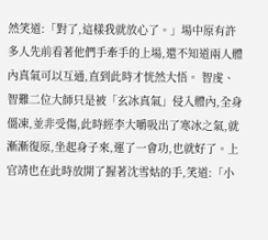然笑道:「對了,這樣我就放心了。」場中原有許多人先前看著他們手牽手的上場,還不知道兩人體內真氣可以互通,直到此時才恍然大悟。 智虔、智難二位大師只是被「玄冰真氣」侵入體內,全身僵凍,並非受傷,此時經李大嚼吸出了寒冰之氣,就漸漸復原,坐起身子來,運了一會功,也就好了。上官靖也在此時放開了握著沈雪姑的手,笑道:「小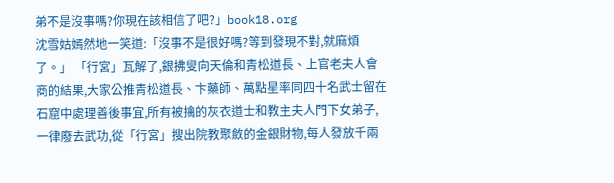弟不是沒事嗎?你現在該相信了吧?」book18.org
沈雪姑嫣然地一笑道:「沒事不是很好嗎?等到發現不對,就麻煩了。」 「行宮」瓦解了,銀拂叟向天倫和青松道長、上官老夫人會商的結果,大家公推青松道長、卞藥師、萬點星率同四十名武士留在石窟中處理善後事宜,所有被擒的灰衣道士和教主夫人門下女弟子,一律廢去武功,從「行宮」搜出院教聚斂的金銀財物,每人發放千兩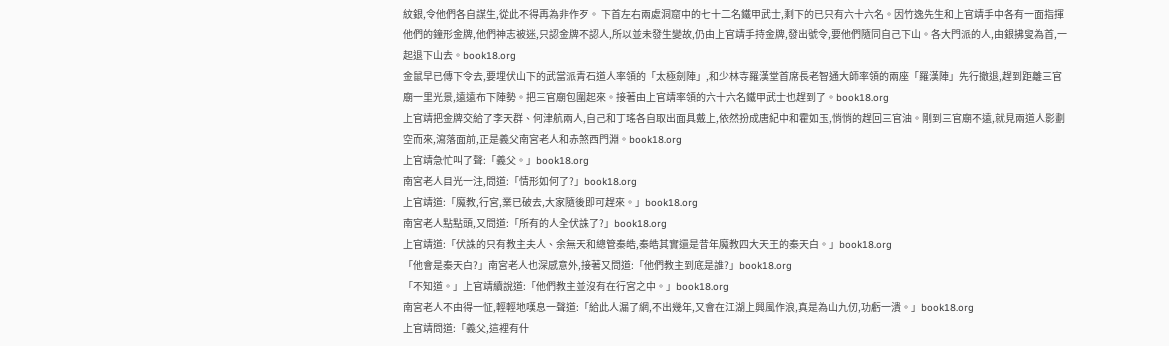紋銀,令他們各自謀生,從此不得再為非作歹。 下首左右兩處洞窟中的七十二名鐵甲武士,剩下的已只有六十六名。因竹逸先生和上官靖手中各有一面指揮他們的鐘形金牌,他們神志被迷,只認金牌不認人,所以並未發生變故,仍由上官靖手持金牌,發出號令,要他們隨同自己下山。各大門派的人,由銀拂叟為首,一起退下山去。book18.org
金鼠早已傳下令去,要埋伏山下的武當派青石道人率領的「太極劍陣」,和少林寺羅漢堂首席長老智通大師率領的兩座「羅漢陣」先行撤退,趕到距離三官廟一里光景,遠遠布下陣勢。把三官廟包圍起來。接著由上官靖率領的六十六名鐵甲武士也趕到了。book18.org
上官靖把金牌交給了李天群、何津航兩人,自己和丁瑤各自取出面具戴上,依然扮成唐紀中和霍如玉,悄悄的趕回三官油。剛到三官廟不遠,就見兩道人影劃空而來,瀉落面前,正是義父南宮老人和赤煞西門淵。book18.org
上官靖急忙叫了聲:「義父。」book18.org
南宮老人目光一注,問道:「情形如何了?」book18.org
上官靖道:「魔教,行宮,業已破去,大家隨後即可趕來。」book18.org
南宮老人點點頭,又問道:「所有的人全伏誅了?」book18.org
上官靖道:「伏誅的只有教主夫人、余無天和總管秦皓,秦皓其實還是昔年魔教四大天王的秦天白。」book18.org
「他會是秦天白?」南宮老人也深感意外,接著又問道:「他們教主到底是誰?」book18.org
「不知道。」上官靖續說道:「他們教主並沒有在行宮之中。」book18.org
南宮老人不由得一怔,輕輕地嘆息一聲道:「給此人漏了網,不出幾年,又會在江湖上興風作浪,真是為山九仞,功虧一潰。」book18.org
上官靖問道:「義父,這裡有什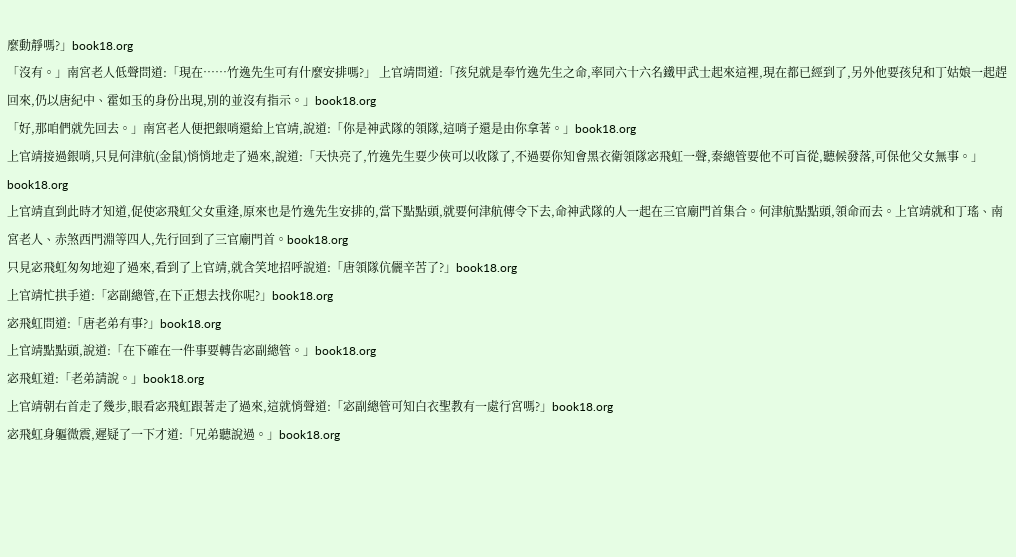麼動靜嗎?」book18.org
「沒有。」南宮老人低聲問道:「現在……竹逸先生可有什麼安排嗎?」 上官靖問道:「孩兒就是奉竹逸先生之命,率同六十六名鐵甲武士起來這裡,現在都已經到了,另外他要孩兒和丁姑娘一起趕回來,仍以唐紀中、霍如玉的身份出現,別的並沒有指示。」book18.org
「好,那咱們就先回去。」南宮老人便把銀哨還給上官靖,說道:「你是神武隊的領隊,這哨子還是由你拿著。」book18.org
上官靖接過銀哨,只見何津航(金鼠)悄悄地走了過來,說道:「天快亮了,竹逸先生要少俠可以收隊了,不過要你知會黑衣衛領隊宓飛虹一聲,秦總管要他不可盲從,聽候發落,可保他父女無事。」book18.org
上官靖直到此時才知道,促使宓飛虹父女重逢,原來也是竹逸先生安排的,當下點點頭,就要何津航傳令下去,命神武隊的人一起在三官廟門首集合。何津航點點頭,領命而去。上官靖就和丁瑤、南宮老人、赤煞西門淵等四人,先行回到了三官廟門首。book18.org
只見宓飛虹匆匆地迎了過來,看到了上官靖,就含笑地招呼說道:「唐領隊伉儷辛苦了?」book18.org
上官靖忙拱手道:「宓副總管,在下正想去找你呢?」book18.org
宓飛虹問道:「唐老弟有事?」book18.org
上官靖點點頭,說道:「在下確在一件事要轉告宓副總管。」book18.org
宓飛虹道:「老弟請說。」book18.org
上官靖朝右首走了幾步,眼看宓飛虹跟著走了過來,這就悄聲道:「宓副總管可知白衣聖教有一處行宮嗎?」book18.org
宓飛虹身軀微震,遲疑了一下才道:「兄弟聽說過。」book18.org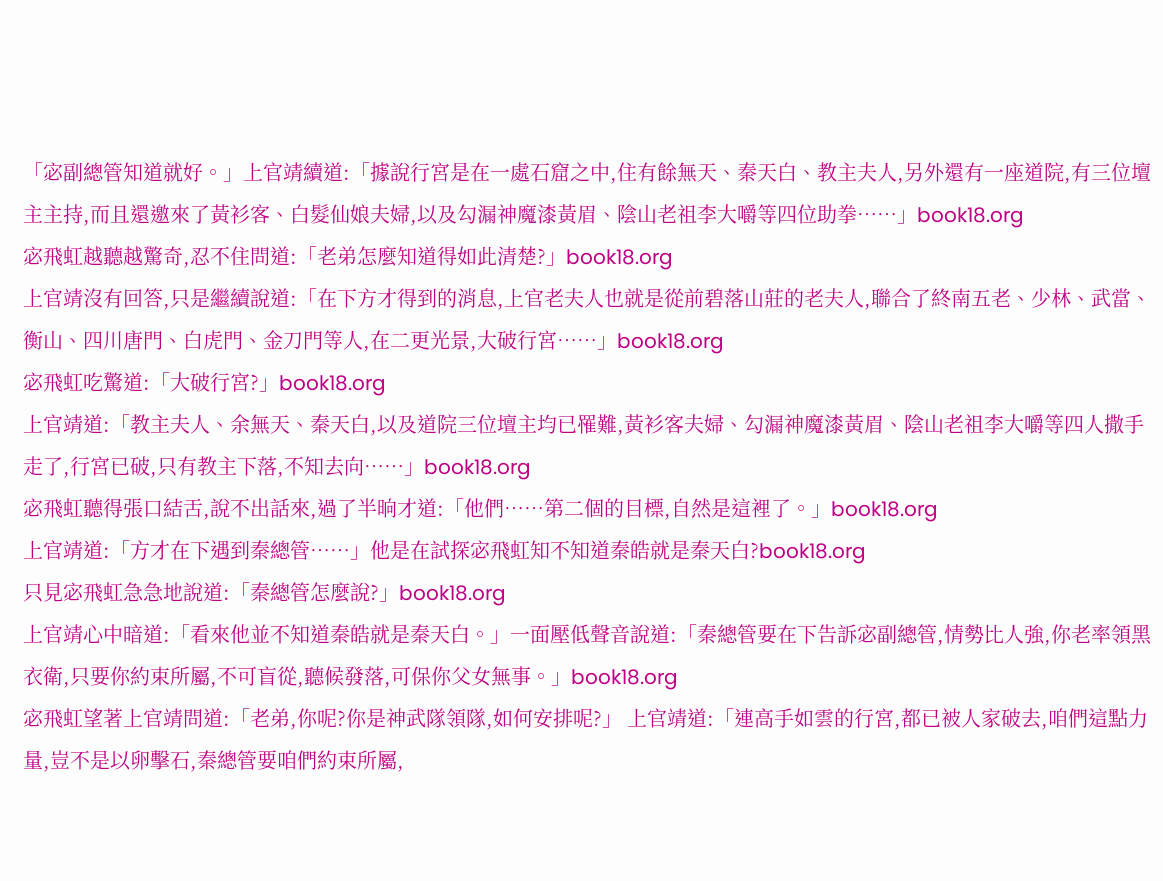「宓副總管知道就好。」上官靖續道:「據說行宮是在一處石窟之中,住有餘無天、秦天白、教主夫人,另外還有一座道院,有三位壇主主持,而且還邀來了黃衫客、白髮仙娘夫婦,以及勾漏神魔漆黃眉、陰山老祖李大嚼等四位助拳……」book18.org
宓飛虹越聽越驚奇,忍不住問道:「老弟怎麼知道得如此清楚?」book18.org
上官靖沒有回答,只是繼續說道:「在下方才得到的消息,上官老夫人也就是從前碧落山莊的老夫人,聯合了終南五老、少林、武當、衡山、四川唐門、白虎門、金刀門等人,在二更光景,大破行宮……」book18.org
宓飛虹吃驚道:「大破行宮?」book18.org
上官靖道:「教主夫人、余無天、秦天白,以及道院三位壇主均已罹難,黃衫客夫婦、勾漏神魔漆黃眉、陰山老祖李大嚼等四人撒手走了,行宮已破,只有教主下落,不知去向……」book18.org
宓飛虹聽得張口結舌,說不出話來,過了半晌才道:「他們……第二個的目標,自然是這裡了。」book18.org
上官靖道:「方才在下遇到秦總管……」他是在試探宓飛虹知不知道秦皓就是秦天白?book18.org
只見宓飛虹急急地說道:「秦總管怎麼說?」book18.org
上官靖心中暗道:「看來他並不知道秦皓就是秦天白。」一面壓低聲音說道:「秦總管要在下告訴宓副總管,情勢比人強,你老率領黑衣衛,只要你約束所屬,不可盲從,聽候發落,可保你父女無事。」book18.org
宓飛虹望著上官靖問道:「老弟,你呢?你是神武隊領隊,如何安排呢?」 上官靖道:「連高手如雲的行宮,都已被人家破去,咱們這點力量,豈不是以卵擊石,秦總管要咱們約束所屬,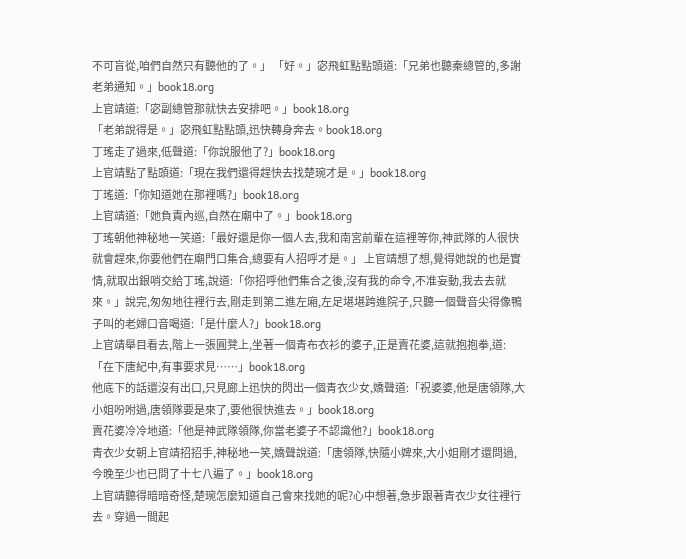不可盲從,咱們自然只有聽他的了。」 「好。」宓飛虹點點頭道:「兄弟也聽秦總管的,多謝老弟通知。」book18.org
上官靖道:「宓副總管那就快去安排吧。」book18.org
「老弟說得是。」宓飛虹點點頭,迅快轉身奔去。book18.org
丁瑤走了過來,低聲道:「你說服他了?」book18.org
上官靖點了點頭道:「現在我們還得趕快去找楚琬才是。」book18.org
丁瑤道:「你知道她在那裡嗎?」book18.org
上官靖道:「她負責內巡,自然在廟中了。」book18.org
丁瑤朝他神秘地一笑道:「最好還是你一個人去,我和南宮前輩在這裡等你,神武隊的人很快就會趕來,你要他們在廟門口集合,總要有人招呼才是。」 上官靖想了想,覺得她說的也是實情,就取出銀哨交給丁瑤,說道:「你招呼他們集合之後,沒有我的命令,不准妄動,我去去就來。」說完,匆匆地往裡行去,剛走到第二進左廂,左足堪堪跨進院子,只聽一個聲音尖得像鴨子叫的老婦口音喝道:「是什麼人?」book18.org
上官靖舉目看去,階上一張圓凳上,坐著一個青布衣衫的婆子,正是賣花婆,這就抱抱拳,道:「在下唐紀中,有事要求見……」book18.org
他底下的話還沒有出口,只見廊上迅快的閃出一個青衣少女,嬌聲道:「祝婆婆,他是唐領隊,大小姐吩咐過,唐領隊要是來了,要他很快進去。」book18.org
賣花婆冷冷地道:「他是神武隊領隊,你當老婆子不認識他?」book18.org
青衣少女朝上官靖招招手,神秘地一笑,嬌聲說道:「唐領隊,快隨小婢來,大小姐剛才還問過,今晚至少也已問了十七八遍了。」book18.org
上官靖聽得暗暗奇怪,楚琬怎麼知道自己會來找她的呢?心中想著,急步跟著青衣少女往裡行去。穿過一間起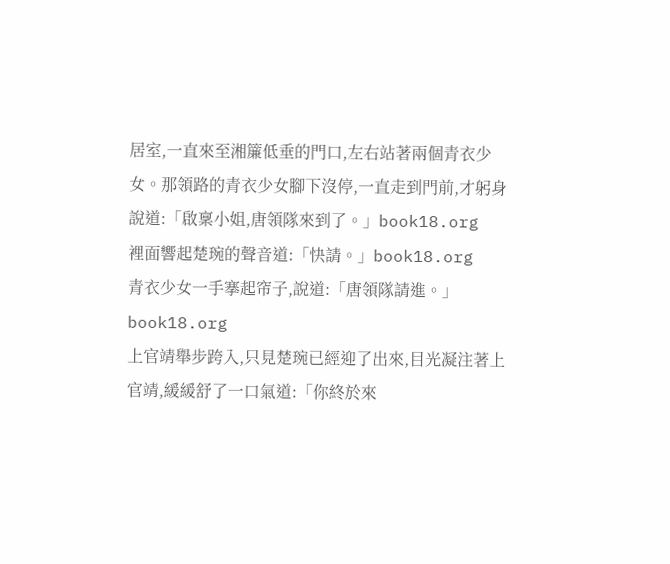居室,一直來至湘簾低垂的門口,左右站著兩個青衣少女。那領路的青衣少女腳下沒停,一直走到門前,才躬身說道:「啟稟小姐,唐領隊來到了。」book18.org
裡面響起楚琬的聲音道:「快請。」book18.org
青衣少女一手搴起帘子,說道:「唐領隊請進。」book18.org
上官靖舉步跨入,只見楚琬已經迎了出來,目光凝注著上官靖,緩緩舒了一口氣道:「你終於來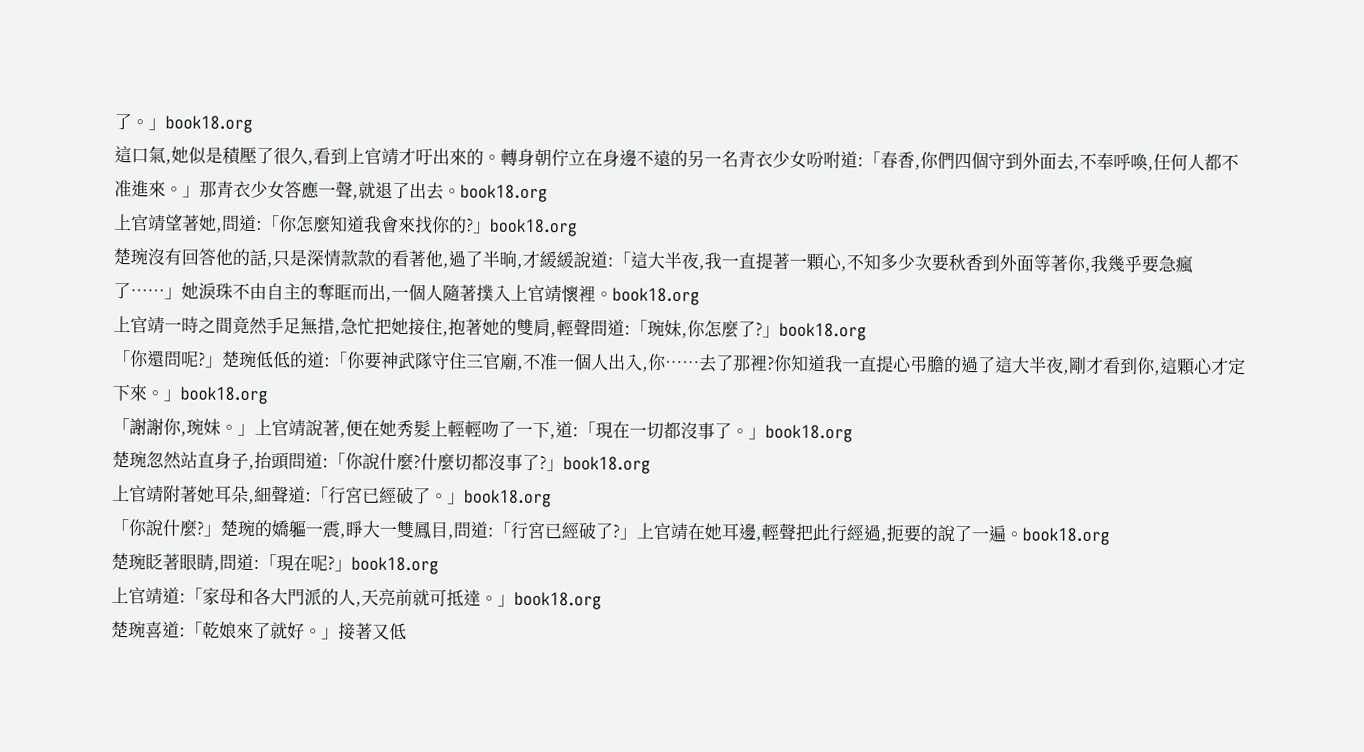了。」book18.org
這口氣,她似是積壓了很久,看到上官靖才吁出來的。轉身朝佇立在身邊不遠的另一名青衣少女吩咐道:「春香,你們四個守到外面去,不奉呼喚,任何人都不准進來。」那青衣少女答應一聲,就退了出去。book18.org
上官靖望著她,問道:「你怎麼知道我會來找你的?」book18.org
楚琬沒有回答他的話,只是深情款款的看著他,過了半晌,才緩緩說道:「這大半夜,我一直提著一顆心,不知多少次要秋香到外面等著你,我幾乎要急瘋了……」她淚珠不由自主的奪眶而出,一個人隨著撲入上官靖懷裡。book18.org
上官靖一時之間竟然手足無措,急忙把她接住,抱著她的雙肩,輕聲問道:「琬妹,你怎麼了?」book18.org
「你還問呢?」楚琬低低的道:「你要神武隊守住三官廟,不准一個人出入,你……去了那裡?你知道我一直提心弔膽的過了這大半夜,剛才看到你,這顆心才定下來。」book18.org
「謝謝你,琬妹。」上官靖說著,便在她秀髮上輕輕吻了一下,道:「現在一切都沒事了。」book18.org
楚琬忽然站直身子,抬頭問道:「你說什麼?什麼切都沒事了?」book18.org
上官靖附著她耳朵,細聲道:「行宮已經破了。」book18.org
「你說什麼?」楚琬的嬌軀一震,睜大一雙鳳目,問道:「行宮已經破了?」上官靖在她耳邊,輕聲把此行經過,扼要的說了一遍。book18.org
楚琬眨著眼睛,問道:「現在呢?」book18.org
上官靖道:「家母和各大門派的人,天亮前就可抵達。」book18.org
楚琬喜道:「乾娘來了就好。」接著又低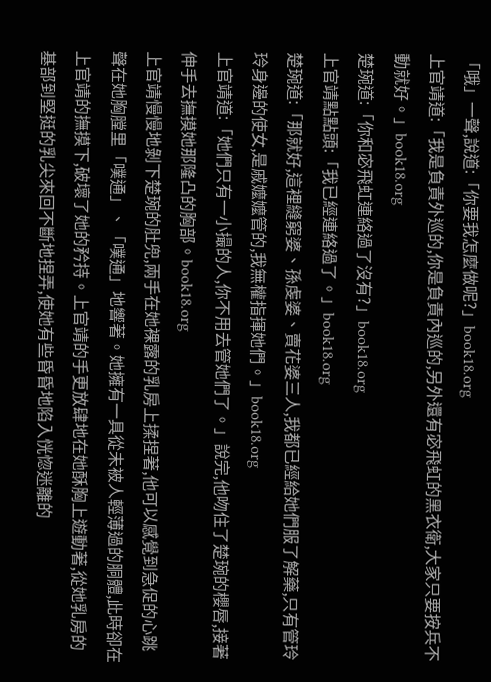「哦」一聲,說道:「你要我怎麼做呢?」book18.org
上官靖道:「我是負責外巡的,你是負責內巡的,另外還有宓飛虹的黑衣衛,大家只要按兵不動就好。」book18.org
楚琬道:「你和宓飛虹連絡過了沒有?」book18.org
上官靖點點頭:「我已經連絡過了。」book18.org
楚琬道:「那就好,這裡縫窮婆、孫虔婆、賣花婆三人,我都已經給她們服了解藥,只有管玲玲身邊的使女,是戚嬤嬤管的,我無權指揮她們。」book18.org
上官靖道:「她們只有一小撮的人,你不用去管她們了。」說完,他吻住了楚琬的櫻唇,接著伸手去撫摸她那隆凸的胸部。book18.org
上官靖慢慢地剝下楚琬的肚兜,兩手在她裸露的乳房上揉捏著,他可以感覺到急促的心跳聲在她胸膛里「噗通」、「噗通」地響著。她擁有一具從未被人輕薄過的胴體,此時卻在上官靖的撫摸下,破壞了她的矜持。上官靖的手更放肆地在她酥胸上遊動著,從她乳房的基部到堅挺的乳尖來回不斷地捏弄,使她有些昏昏地陷入恍惚迷離的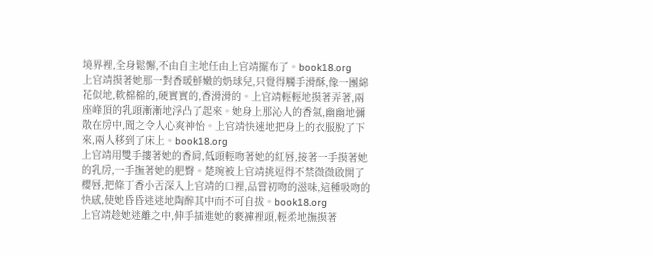境界裡,全身鬆懈,不由自主地任由上官靖擺布了。book18.org
上官靖摸著她那一對香暖鮮嫩的奶球兒,只覺得觸手滑酥,像一團綿花似地,軟棉棉的,硬實實的,香滑滑的。上官靖輕輕地摸著弄著,兩座峰頂的乳頭漸漸地浮凸了起來。她身上那沁人的香氣,幽幽地彌散在房中,聞之令人心爽神怡。上官靖快速地把身上的衣服脫了下來,兩人移到了床上。book18.org
上官靖用雙手摟著她的香肩,低頭輕吻著她的紅唇,接著一手摸著她的乳房,一手撫著她的肥臀。楚琬被上官靖挑逗得不禁微微啟開了櫻唇,把條丁香小舌深入上官靖的口裡,品嘗初吻的滋味,這種吸吻的快感,使她昏昏迷迷地陶醉其中而不可自拔。book18.org
上官靖趁她迷離之中,伸手插進她的褻褲裡頭,輕柔地撫摸著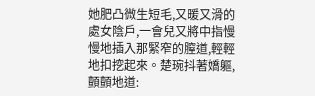她肥凸微生短毛,又暖又滑的處女陰戶,一會兒又將中指慢慢地插入那緊窄的膣道,輕輕地扣挖起來。楚琬抖著嬌軀,顫顫地道: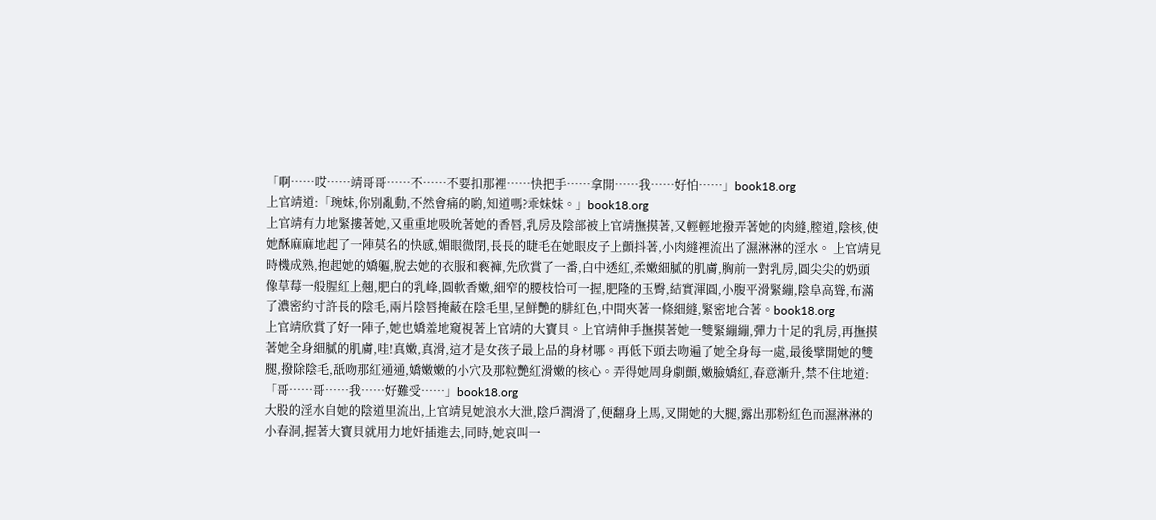「啊……哎……靖哥哥……不……不要扣那裡……快把手……拿開……我……好怕……」book18.org
上官靖道:「琬妹,你別亂動,不然會痛的喲,知道嗎?乖妹妹。」book18.org
上官靖有力地緊摟著她,又重重地吸吮著她的香唇,乳房及陰部被上官靖撫摸著,又輕輕地撥弄著她的肉縫,膣道,陰核,使她酥麻麻地起了一陣莫名的快感,媚眼微閉,長長的睫毛在她眼皮子上顫抖著,小肉縫裡流出了濕淋淋的淫水。 上官靖見時機成熟,抱起她的嬌軀,脫去她的衣服和褻褲,先欣賞了一番,白中透紅,柔嫩細膩的肌膚,胸前一對乳房,圓尖尖的奶頭像草莓一般腥紅上翹,肥白的乳峰,圓軟香嫩,細窄的腰枝恰可一握,肥隆的玉臀,結實渾圓,小腹平滑緊繃,陰阜高聳,布滿了濃密約寸許長的陰毛,兩片陰唇掩蔽在陰毛里,呈鮮艷的腓紅色,中間夾著一條細縫,緊密地合著。book18.org
上官靖欣賞了好一陣子,她也嬌羞地窺視著上官靖的大寶貝。上官靖伸手撫摸著她一雙緊繃繃,彈力十足的乳房,再撫摸著她全身細膩的肌膚,哇!真嫩,真滑,這才是女孩子最上品的身材哪。再低下頭去吻遍了她全身每一處,最後擘開她的雙腿,撥除陰毛,舐吻那紅通通,嬌嫩嫩的小穴及那粒艷紅滑嫩的核心。弄得她周身劇顫,嫩臉嬌紅,春意漸升,禁不住地道:「哥……哥……我……好難受……」book18.org
大股的淫水自她的陰道里流出,上官靖見她浪水大泄,陰戶潤滑了,便翻身上馬,叉開她的大腿,露出那粉紅色而濕淋淋的小春洞,握著大寶貝就用力地奸插進去,同時,她哀叫一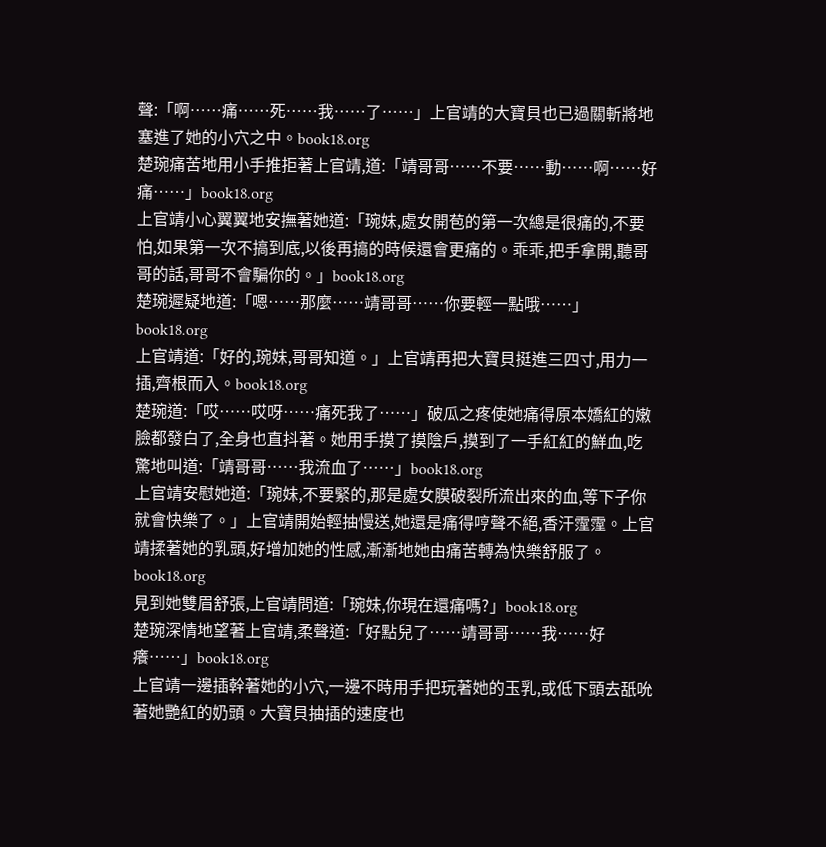聲:「啊……痛……死……我……了……」上官靖的大寶貝也已過關斬將地塞進了她的小穴之中。book18.org
楚琬痛苦地用小手推拒著上官靖,道:「靖哥哥……不要……動……啊……好痛……」book18.org
上官靖小心翼翼地安撫著她道:「琬妹,處女開苞的第一次總是很痛的,不要怕,如果第一次不搞到底,以後再搞的時候還會更痛的。乖乖,把手拿開,聽哥哥的話,哥哥不會騙你的。」book18.org
楚琬遲疑地道:「嗯……那麼……靖哥哥……你要輕一點哦……」book18.org
上官靖道:「好的,琬妹,哥哥知道。」上官靖再把大寶貝挺進三四寸,用力一插,齊根而入。book18.org
楚琬道:「哎……哎呀……痛死我了……」破瓜之疼使她痛得原本嬌紅的嫩臉都發白了,全身也直抖著。她用手摸了摸陰戶,摸到了一手紅紅的鮮血,吃驚地叫道:「靖哥哥……我流血了……」book18.org
上官靖安慰她道:「琬妹,不要緊的,那是處女膜破裂所流出來的血,等下子你就會快樂了。」上官靖開始輕抽慢送,她還是痛得哼聲不絕,香汗霪霪。上官靖揉著她的乳頭,好增加她的性感,漸漸地她由痛苦轉為快樂舒服了。book18.org
見到她雙眉舒張,上官靖問道:「琬妹,你現在還痛嗎?」book18.org
楚琬深情地望著上官靖,柔聲道:「好點兒了……靖哥哥……我……好癢……」book18.org
上官靖一邊插幹著她的小穴,一邊不時用手把玩著她的玉乳,或低下頭去舐吮著她艷紅的奶頭。大寶貝抽插的速度也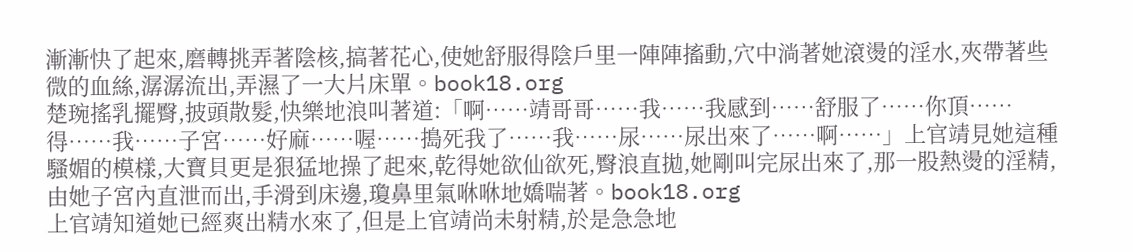漸漸快了起來,磨轉挑弄著陰核,搞著花心,使她舒服得陰戶里一陣陣搐動,穴中淌著她滾燙的淫水,夾帶著些微的血絲,潺潺流出,弄濕了一大片床單。book18.org
楚琬搖乳擺臀,披頭散髮,快樂地浪叫著道:「啊……靖哥哥……我……我感到……舒服了……你頂……得……我……子宮……好麻……喔……搗死我了……我……尿……尿出來了……啊……」上官靖見她這種騷媚的模樣,大寶貝更是狠猛地操了起來,乾得她欲仙欲死,臀浪直拋,她剛叫完尿出來了,那一股熱燙的淫精,由她子宮內直泄而出,手滑到床邊,瓊鼻里氣咻咻地嬌喘著。book18.org
上官靖知道她已經爽出精水來了,但是上官靖尚未射精,於是急急地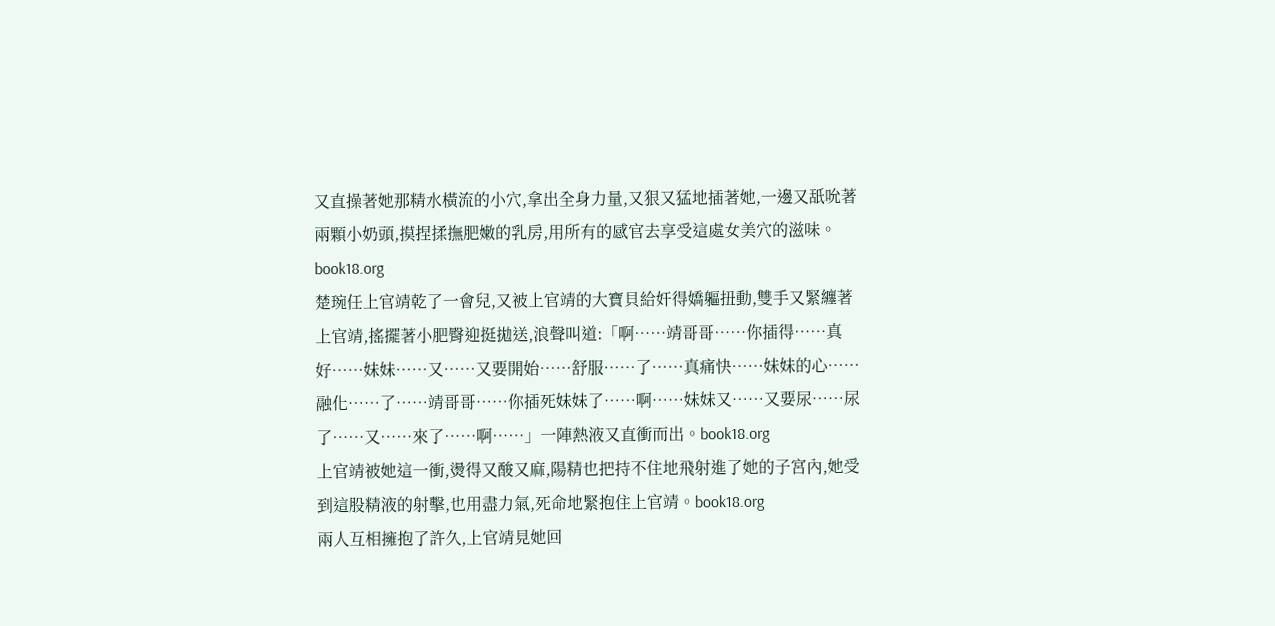又直操著她那精水橫流的小穴,拿出全身力量,又狠又猛地插著她,一邊又舐吮著兩顆小奶頭,摸捏揉撫肥嫩的乳房,用所有的感官去享受這處女美穴的滋味。book18.org
楚琬任上官靖乾了一會兒,又被上官靖的大寶貝給奸得嬌軀扭動,雙手又緊纏著上官靖,搖擺著小肥臀迎挺拋送,浪聲叫道:「啊……靖哥哥……你插得……真好……妹妹……又……又要開始……舒服……了……真痛快……妹妹的心……融化……了……靖哥哥……你插死妹妹了……啊……妹妹又……又要尿……尿了……又……來了……啊……」一陣熱液又直衝而出。book18.org
上官靖被她這一衝,燙得又酸又麻,陽精也把持不住地飛射進了她的子宮內,她受到這股精液的射擊,也用盡力氣,死命地緊抱住上官靖。book18.org
兩人互相擁抱了許久,上官靖見她回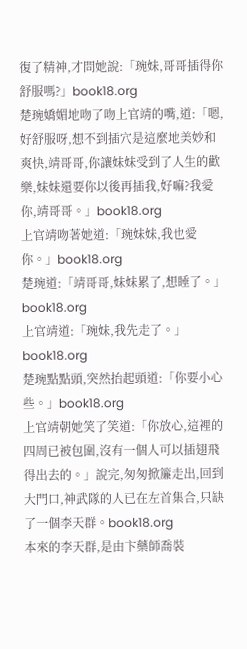復了精神,才問她說:「琬妹,哥哥插得你舒服嗎?」book18.org
楚琬嬌媚地吻了吻上官靖的嘴,道:「嗯,好舒服呀,想不到插穴是這麼地美妙和爽快,靖哥哥,你讓妹妹受到了人生的歡樂,妹妹還要你以後再插我,好嘛?我愛你,靖哥哥。」book18.org
上官靖吻著她道:「琬妹妹,我也愛你。」book18.org
楚琬道:「靖哥哥,妹妹累了,想睡了。」book18.org
上官靖道:「琬妹,我先走了。」book18.org
楚琬點點頭,突然抬起頭道:「你要小心些。」book18.org
上官靖朝她笑了笑道:「你放心,這裡的四周已被包圍,沒有一個人可以插翅飛得出去的。」說完,匆匆掀簾走出,回到大門口,神武隊的人已在左首集合,只缺了一個李天群。book18.org
本來的李天群,是由卞藥師喬裝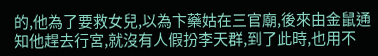的,他為了要救女兒,以為卞藥姑在三官廟,後來由金鼠通知他趕去行宮,就沒有人假扮李天群,到了此時,也用不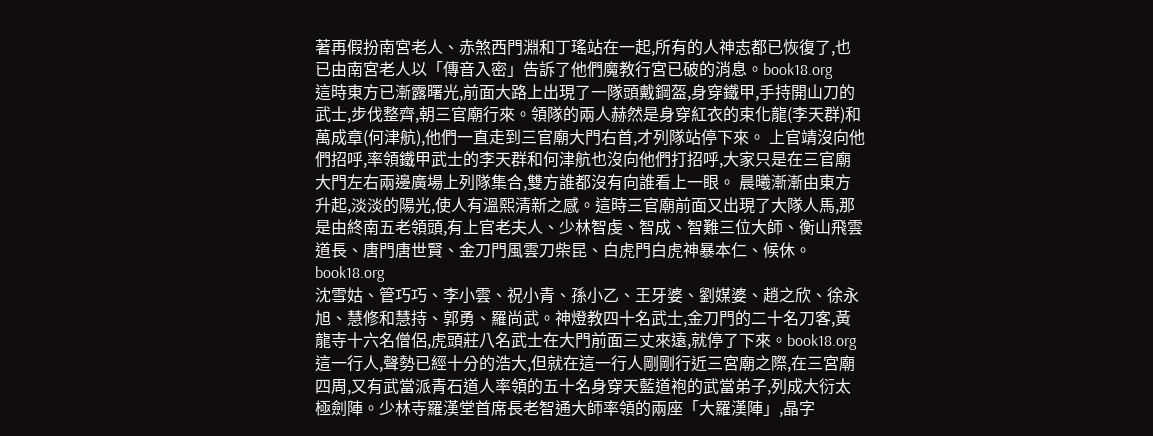著再假扮南宮老人、赤煞西門淵和丁瑤站在一起,所有的人神志都已恢復了,也已由南宮老人以「傳音入密」告訴了他們魔教行宮已破的消息。book18.org
這時東方已漸露曙光,前面大路上出現了一隊頭戴鋼盔,身穿鐵甲,手持開山刀的武士,步伐整齊,朝三官廟行來。領隊的兩人赫然是身穿紅衣的束化龍(李天群)和萬成章(何津航),他們一直走到三官廟大門右首,才列隊站停下來。 上官靖沒向他們招呼,率領鐵甲武士的李天群和何津航也沒向他們打招呼,大家只是在三官廟大門左右兩邊廣場上列隊集合,雙方誰都沒有向誰看上一眼。 晨曦漸漸由東方升起,淡淡的陽光,使人有溫熙清新之感。這時三官廟前面又出現了大隊人馬,那是由終南五老領頭,有上官老夫人、少林智虔、智成、智難三位大師、衡山飛雲道長、唐門唐世賢、金刀門風雲刀柴昆、白虎門白虎神暴本仁、候休。book18.org
沈雪姑、管巧巧、李小雲、祝小青、孫小乙、王牙婆、劉媒婆、趙之欣、徐永旭、慧修和慧持、郭勇、羅尚武。神燈教四十名武士,金刀門的二十名刀客,黃龍寺十六名僧侶,虎頭莊八名武士在大門前面三丈來遠,就停了下來。book18.org
這一行人,聲勢已經十分的浩大,但就在這一行人剛剛行近三宮廟之際,在三宮廟四周,又有武當派青石道人率領的五十名身穿天藍道袍的武當弟子,列成大衍太極劍陣。少林寺羅漢堂首席長老智通大師率領的兩座「大羅漢陣」,晶字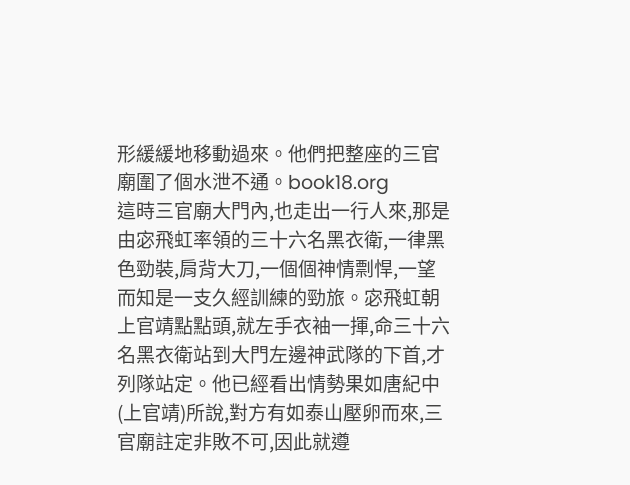形緩緩地移動過來。他們把整座的三官廟圍了個水泄不通。book18.org
這時三官廟大門內,也走出一行人來,那是由宓飛虹率領的三十六名黑衣衛,一律黑色勁裝,肩背大刀,一個個神情剽悍,一望而知是一支久經訓練的勁旅。宓飛虹朝上官靖點點頭,就左手衣袖一揮,命三十六名黑衣衛站到大門左邊神武隊的下首,才列隊站定。他已經看出情勢果如唐紀中(上官靖)所說,對方有如泰山壓卵而來,三官廟註定非敗不可,因此就遵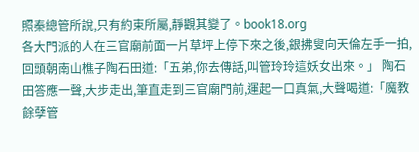照秦總管所說,只有約束所屬,靜觀其變了。book18.org
各大門派的人在三官廟前面一片草坪上停下來之後,銀拂叟向天倫左手一拍,回頭朝南山樵子陶石田道:「五弟,你去傳話,叫管玲玲這妖女出來。」 陶石田答應一聲,大步走出,筆直走到三官廟門前,運起一口真氣,大聲喝道:「魔教餘孽管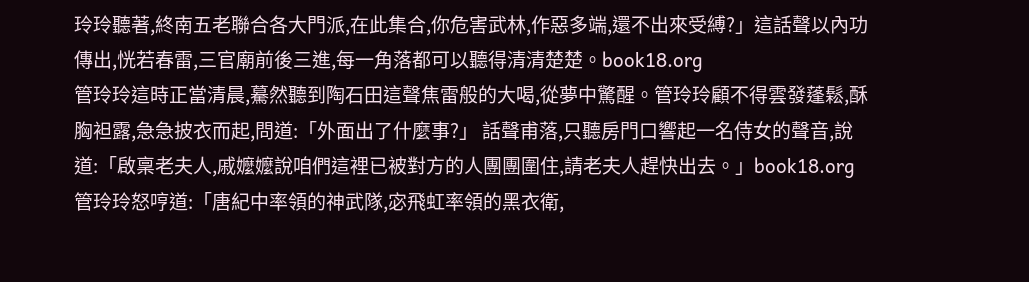玲玲聽著,終南五老聯合各大門派,在此集合,你危害武林,作惡多端,還不出來受縛?」這話聲以內功傳出,恍若春雷,三官廟前後三進,每一角落都可以聽得清清楚楚。book18.org
管玲玲這時正當清晨,驀然聽到陶石田這聲焦雷般的大喝,從夢中驚醒。管玲玲顧不得雲發蓬鬆,酥胸袒露,急急披衣而起,問道:「外面出了什麼事?」 話聲甫落,只聽房門口響起一名侍女的聲音,說道:「啟稟老夫人,戚嬤嬤說咱們這裡已被對方的人團團圍住,請老夫人趕快出去。」book18.org
管玲玲怒哼道:「唐紀中率領的神武隊,宓飛虹率領的黑衣衛,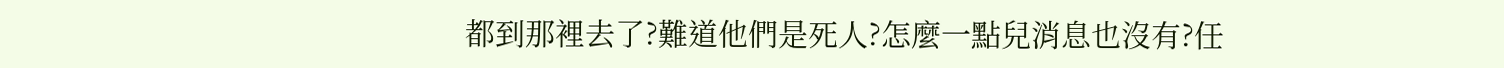都到那裡去了?難道他們是死人?怎麼一點兒消息也沒有?任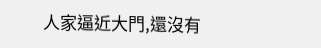人家逼近大門,還沒有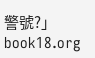警號?」 book18.org